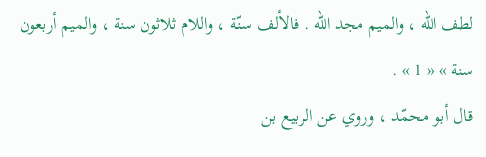لطف اللّه ، والميم مجد اللّه . فالألف سنّة ، واللام ثلاثون سنة ، والميم أربعون سنة » « 1 » .
قال أبو محمّد ، وروي عن الربيع بن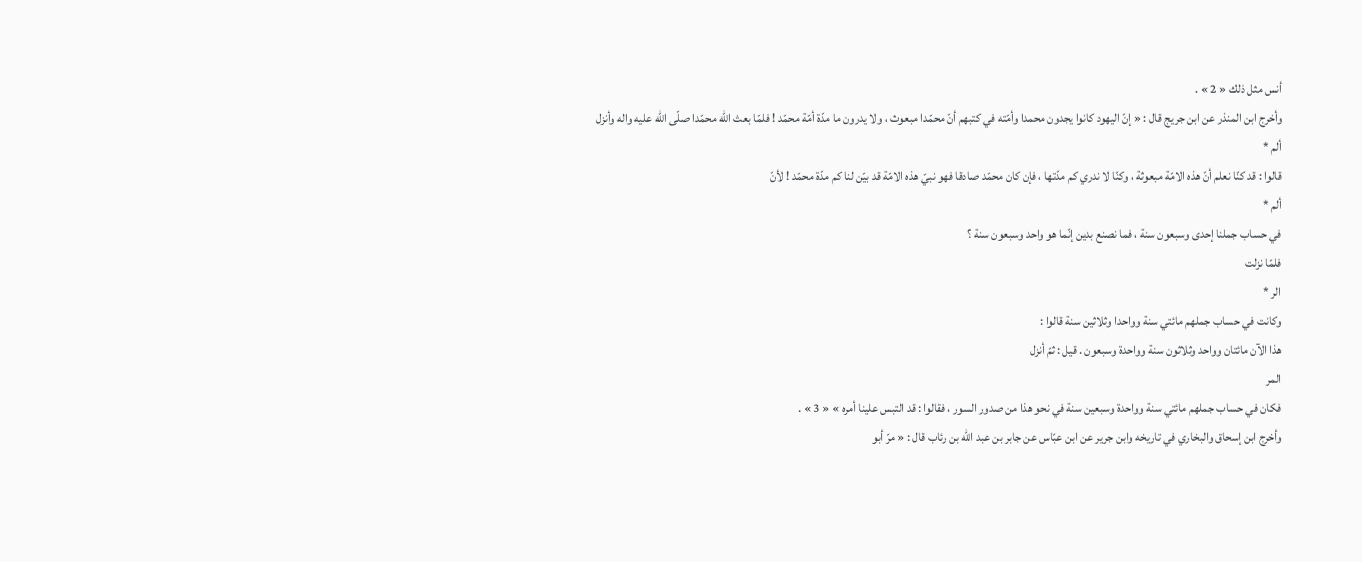أنس مثل ذلك « 2 » .
وأخرج ابن المنذر عن ابن جريج قال : « إنّ اليهود كانوا يجدون محمدا وأمّته في كتبهم أنّ محمّدا مبعوث ، ولا يدرون ما مدّة أمّة محمّد ! فلمّا بعث اللّه محمّدا صلّى اللّه عليه واله وأنزل
ألم *
قالوا : قد كنّا نعلم أنّ هذه الامّة مبعوثة ، وكنّا لا ندري كم مدّتها ، فإن كان محمّد صادقا فهو نبيّ هذه الامّة قد بيّن لنا كم مدّة محمّد ! لأنّ
ألم *
في حساب جملنا إحدى وسبعون سنة ، فما نصنع بدين إنّما هو واحد وسبعون سنة ؟
فلمّا نزلت
الر *
وكانت في حساب جملهم مائتي سنة وواحدا وثلاثين سنة قالوا :
هذا الآن مائتان وواحد وثلاثون سنة وواحدة وسبعون . قيل : ثمّ أنزل
المر
فكان في حساب جملهم مائتي سنة وواحدة وسبعين سنة في نحو هذا من صدور السور ، فقالوا : قد التبس علينا أمره » « 3 » .
وأخرج ابن إسحاق والبخاري في تاريخه وابن جرير عن ابن عبّاس عن جابر بن عبد اللّه بن رئاب قال : « مرّ أبو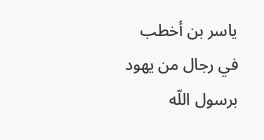ياسر بن أخطب في رجال من يهود برسول اللّه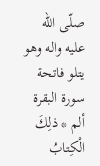صلّى اللّه عليه واله وهو يتلو فاتحة سورة البقرة
ألم * ذلِكَ الْكِتابُ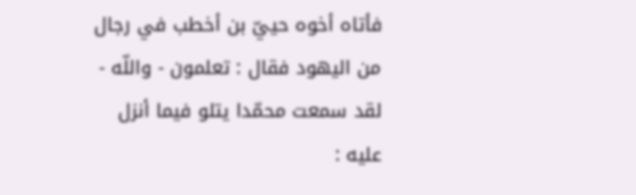فأتاه أخوه حييّ بن أخطب في رجال من اليهود فقال : تعلمون - واللّه - لقد سمعت محمّدا يتلو فيما أنزل عليه :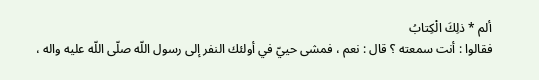ألم * ذلِكَ الْكِتابُ
فقالوا : أنت سمعته ؟ قال : نعم ، فمشى حييّ في أولئك النفر إلى رسول اللّه صلّى اللّه عليه واله ،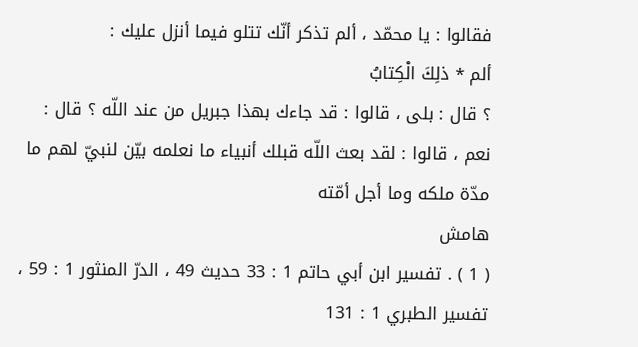فقالوا : يا محمّد ، ألم تذكر أنّك تتلو فيما أنزل عليك :
ألم * ذلِكَ الْكِتابُ
؟ قال : بلى ، قالوا : قد جاءك بهذا جبريل من عند اللّه ؟ قال :
نعم ، قالوا : لقد بعث اللّه قبلك أنبياء ما نعلمه بيّن لنبيّ لهم ما مدّة ملكه وما أجل أمّته
هامش
( 1 ) . تفسير ابن أبي حاتم 1 : 33 حديث 49 ، الدرّ المنثور 1 : 59 ، تفسير الطبري 1 : 131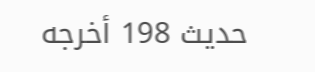حديث 198 أخرجه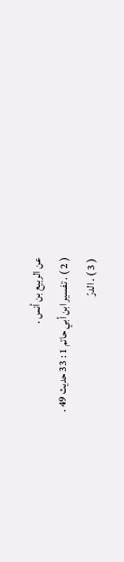عن الربيع بن أنس .
( 2 ) . تفسير ابن أبي حاتم 1 : 33 حديث 49 .
( 3 ) . الدرّ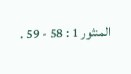المنثور 1 : 58 - 59 .